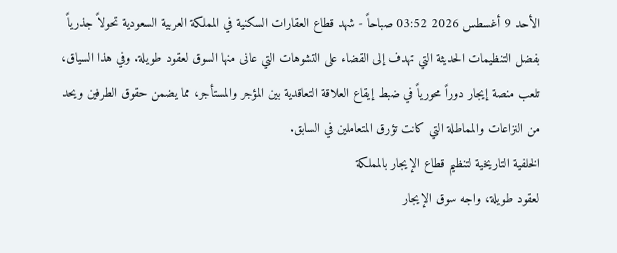الأحد 9 أغسطس 2026 03:52 صباحاً - شهد قطاع العقارات السكنية في المملكة العربية السعودية تحولاً جذرياً بفضل التنظيمات الحديثة التي تهدف إلى القضاء على التشوهات التي عانى منها السوق لعقود طويلة. وفي هذا السياق، تلعب منصة إيجار دوراً محورياً في ضبط إيقاع العلاقة التعاقدية بين المؤجر والمستأجر، مما يضمن حقوق الطرفين ويحد من النزاعات والمماطلة التي كانت تؤرق المتعاملين في السابق.
الخلفية التاريخية لتنظيم قطاع الإيجار بالمملكة
لعقود طويلة، واجه سوق الإيجار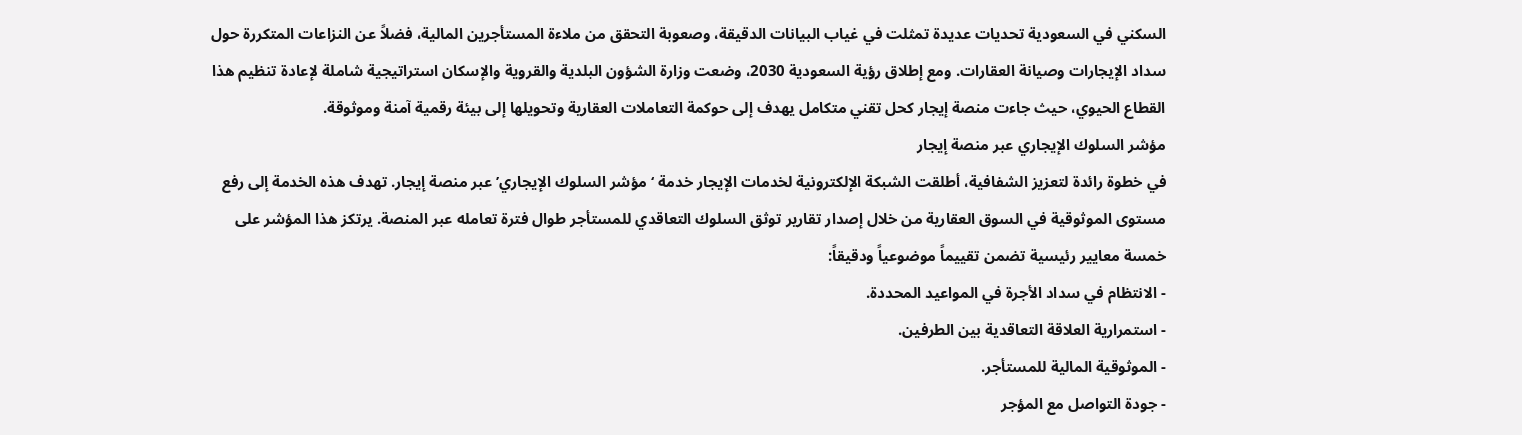السكني في السعودية تحديات عديدة تمثلت في غياب البيانات الدقيقة، وصعوبة التحقق من ملاءة المستأجرين المالية، فضلاً عن النزاعات المتكررة حول سداد الإيجارات وصيانة العقارات. ومع إطلاق رؤية السعودية 2030، وضعت وزارة الشؤون البلدية والقروية والإسكان استراتيجية شاملة لإعادة تنظيم هذا القطاع الحيوي، حيث جاءت منصة إيجار كحل تقني متكامل يهدف إلى حوكمة التعاملات العقارية وتحويلها إلى بيئة رقمية آمنة وموثوقة.
مؤشر السلوك الإيجاري عبر منصة إيجار
في خطوة رائدة لتعزيز الشفافية، أطلقت الشبكة الإلكترونية لخدمات الإيجار خدمة ‘مؤشر السلوك الإيجاري’ عبر منصة إيجار. تهدف هذه الخدمة إلى رفع مستوى الموثوقية في السوق العقارية من خلال إصدار تقارير توثق السلوك التعاقدي للمستأجر طوال فترة تعامله عبر المنصة. يرتكز هذا المؤشر على خمسة معايير رئيسية تضمن تقييماً موضوعياً ودقيقاً:
- الانتظام في سداد الأجرة في المواعيد المحددة.
- استمرارية العلاقة التعاقدية بين الطرفين.
- الموثوقية المالية للمستأجر.
- جودة التواصل مع المؤجر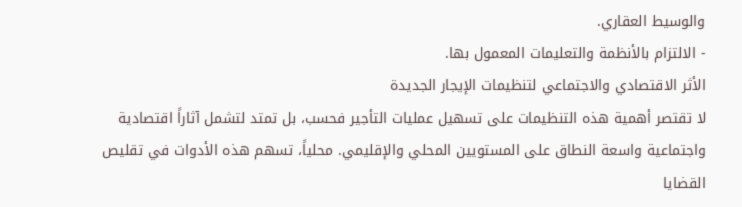والوسيط العقاري.
- الالتزام بالأنظمة والتعليمات المعمول بها.
الأثر الاقتصادي والاجتماعي لتنظيمات الإيجار الجديدة
لا تقتصر أهمية هذه التنظيمات على تسهيل عمليات التأجير فحسب، بل تمتد لتشمل آثاراً اقتصادية واجتماعية واسعة النطاق على المستويين المحلي والإقليمي. محلياً، تسهم هذه الأدوات في تقليص القضايا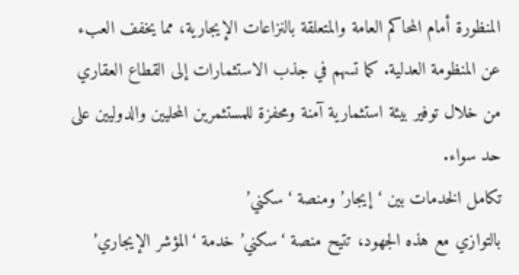المنظورة أمام المحاكم العامة والمتعلقة بالنزاعات الإيجارية، مما يخفف العبء عن المنظومة العدلية. كما تسهم في جذب الاستثمارات إلى القطاع العقاري من خلال توفير بيئة استثمارية آمنة ومحفزة للمستثمرين المحليين والدوليين على حد سواء.
تكامل الخدمات بين ‘إيجار’ ومنصة ‘سكني’
بالتوازي مع هذه الجهود، تتيح منصة ‘سكني’ خدمة ‘المؤشر الإيجاري’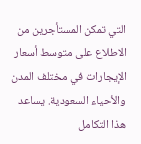التي تمكن المستأجرين من الاطلاع على متوسط أسعار الإيجارات في مختلف المدن والأحياء السعودية. يساعد هذا التكامل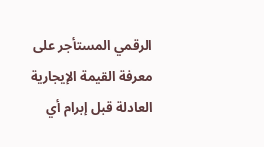الرقمي المستأجر على معرفة القيمة الإيجارية العادلة قبل إبرام أي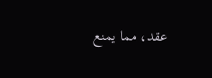عقد، مما يمنع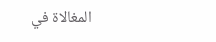المغالاة في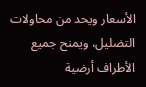الأسعار ويحد من محاولات التضليل، ويمنح جميع الأطراف أرضية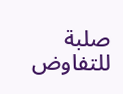صلبة للتفاوض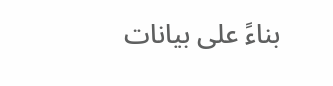بناءً على بيانات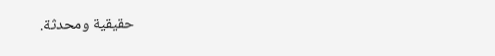حقيقية ومحدثة.